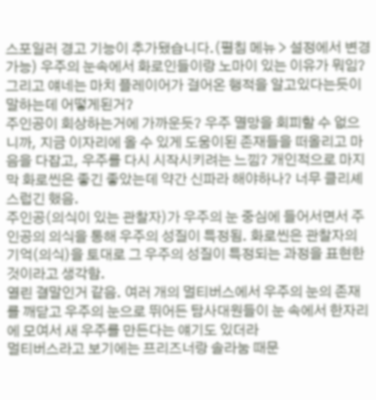스포일러 경고 기능이 추가됐습니다.(펼침 메뉴 > 설정에서 변경 가능) 우주의 눈속에서 화로인들이랑 노마이 있는 이유가 뭐임? 그리고 얘네는 마치 플레이어가 걸어온 행적을 알고있다는듯이 말하는데 어떻게된거?
주인공이 회상하는거에 가까운듯? 우주 멸망을 회피할 수 없으니까, 지금 이자리에 올 수 있게 도움이된 존재들을 떠올리고 마음을 다잡고, 우주를 다시 시작시키려는 느낌? 개인적으로 마지막 화로씬은 좋긴 좋았는데 약간 신파라 해야하나? 너무 클리셰스럽긴 했음.
주인공(의식이 있는 관찰자)가 우주의 눈 중심에 들어서면서 주인공의 의식을 통해 우주의 성질이 특정됨. 화로씬은 관찰자의 기억(의식)을 토대로 그 우주의 성질이 특정되는 과정을 표현한 것이라고 생각함.
열린 결말인거 같음. 여러 개의 멀티버스에서 우주의 눈의 존재를 깨닫고 우주의 눈으로 뛰어든 탐사대원들이 눈 속에서 한자리에 모여서 새 우주를 만든다는 얘기도 있더라
멀티버스라고 보기에는 프리즈너랑 솔라눔 때문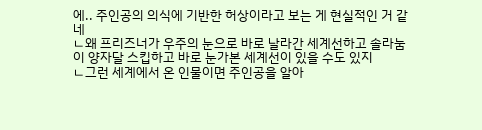에.. 주인공의 의식에 기반한 허상이라고 보는 게 현실적인 거 같네
ㄴ왜 프리즈너가 우주의 눈으로 바로 날라간 세계선하고 솔라눔이 양자달 스킵하고 바로 눈가본 세계선이 있을 수도 있지
ㄴ그런 세계에서 온 인물이면 주인공을 알아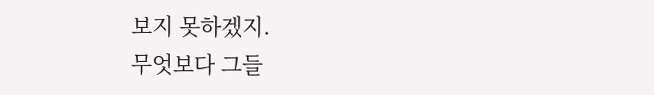보지 못하겠지.
무엇보다 그들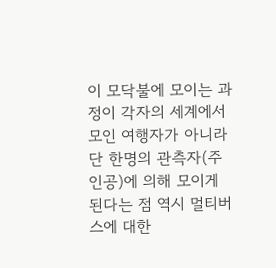이 모닥불에 모이는 과정이 각자의 세계에서 모인 여행자가 아니라 단 한명의 관측자(주인공)에 의해 모이게 된다는 점 역시 멀티버스에 대한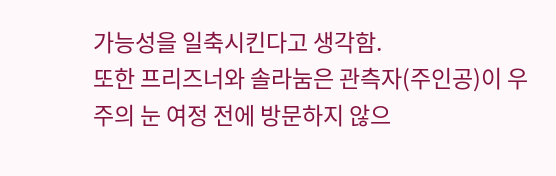가능성을 일축시킨다고 생각함.
또한 프리즈너와 솔라눔은 관측자(주인공)이 우주의 눈 여정 전에 방문하지 않으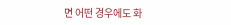면 어떤 경우에도 화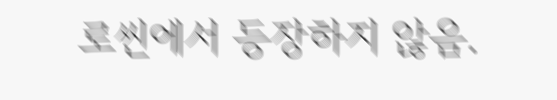로씬에서 등장하지 않음.